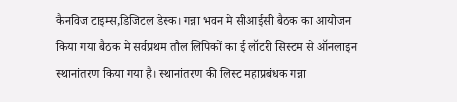कैनविज टाइम्स,डिजिटल डेस्क। गन्ना भवन मे सीआईसी बैठक का आयोजन किया गया बैठक मे सर्वप्रथम तौल लिपिकों का ई लॉटरी सिस्टम से ऑनलाइन स्थानांतरण किया गया है। स्थानांतरण की लिस्ट महाप्रबंधक गन्ना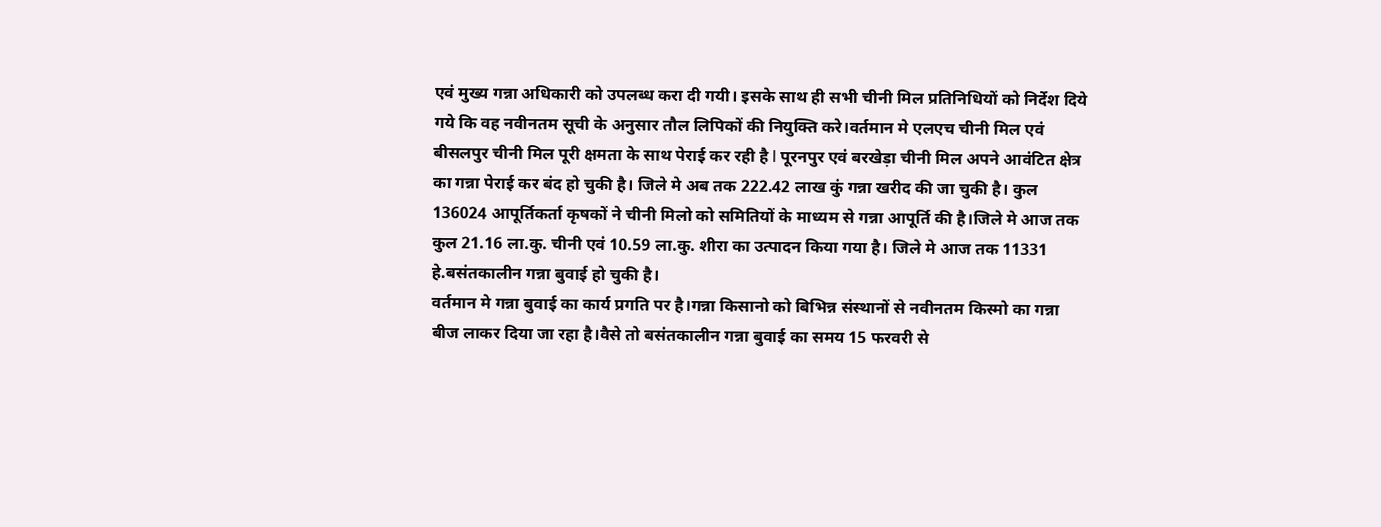एवं मुख्य गन्ना अधिकारी को उपलब्ध करा दी गयी। इसके साथ ही सभी चीनी मिल प्रतिनिधियों को निर्देश दिये गये कि वह नवीनतम सूची के अनुसार तौल लिपिकों की नियुक्ति करे।वर्तमान मे एलएच चीनी मिल एवं बीसलपुर चीनी मिल पूरी क्षमता के साथ पेराई कर रही है l पूरनपुर एवं बरखेड़ा चीनी मिल अपने आवंटित क्षेत्र का गन्ना पेराई कर बंद हो चुकी है। जिले मे अब तक 222.42 लाख कुं गन्ना खरीद की जा चुकी है। कुल 136024 आपूर्तिकर्ता कृषकों ने चीनी मिलो को समितियों के माध्यम से गन्ना आपूर्ति की है।जिले मे आज तक कुल 21.16 ला.कु. चीनी एवं 10.59 ला.कु. शीरा का उत्पादन किया गया है। जिले मे आज तक 11331 हे.बसंतकालीन गन्ना बुवाई हो चुकी है।
वर्तमान मे गन्ना बुवाई का कार्य प्रगति पर है।गन्ना किसानो को बिभिन्न संस्थानों से नवीनतम किस्मो का गन्ना बीज लाकर दिया जा रहा है।वैसे तो बसंतकालीन गन्ना बुवाई का समय 15 फरवरी से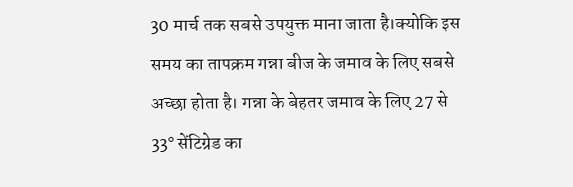30 मार्च तक सबसे उपयुक्त माना जाता है।क्योकि इस समय का तापक्रम गन्ना बीज के जमाव के लिए सबसे अच्छा होता है। गन्ना के बेहतर जमाव के लिए 27 से 33° सेंटिग्रेड का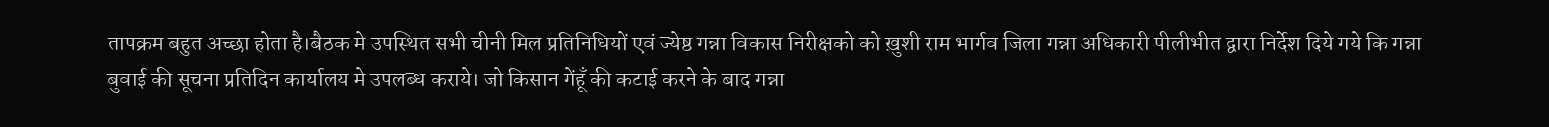तापक्रम बहुत अच्छा होता है।बैठक मे उपस्थित सभी चीनी मिल प्रतिनिधियों एवं ज्येष्ठ गन्ना विकास निरीक्षको को ख़ुशी राम भार्गव जिला गन्ना अधिकारी पीलीभीत द्वारा निर्देश दिये गये कि गन्ना बुवाई की सूचना प्रतिदिन कार्यालय मे उपलब्ध कराये। जो किसान गेंहूँ की कटाई करने के बाद गन्ना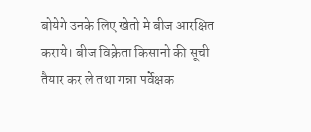बोयेगे उनके लिए खेतो मे बीज आरक्षित कराये। बीज विक्रेता किसानो की सूची तैयार कर ले तथा गन्ना पर्वेक्षक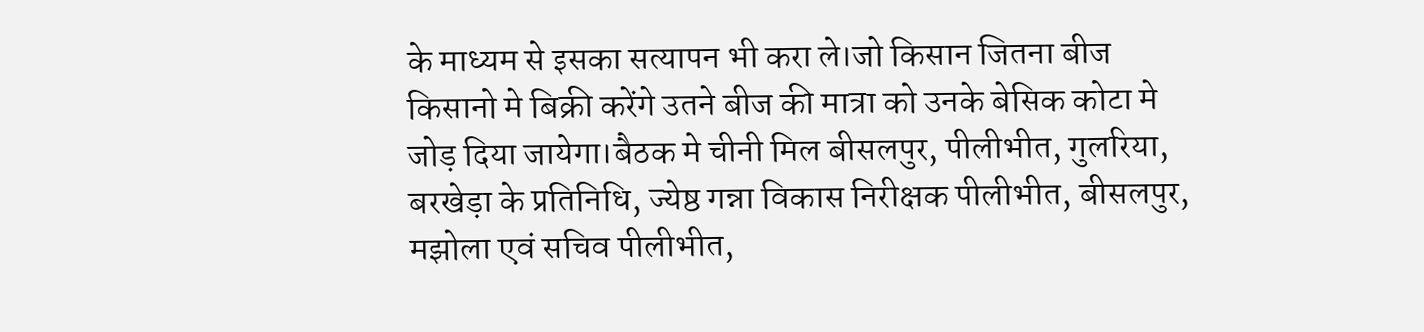के माध्यम से इसका सत्यापन भी करा ले।जो किसान जितना बीज किसानो मे बिक्री करेंगे उतने बीज की मात्रा को उनके बेसिक कोटा मे जोड़ दिया जायेगा।बैठक मे चीनी मिल बीसलपुर, पीलीभीत, गुलरिया, बरखेड़ा के प्रतिनिधि, ज्येष्ठ गन्ना विकास निरीक्षक पीलीभीत, बीसलपुर, मझोला एवं सचिव पीलीभीत,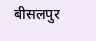बीसलपुर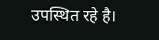उपस्थित रहे है।